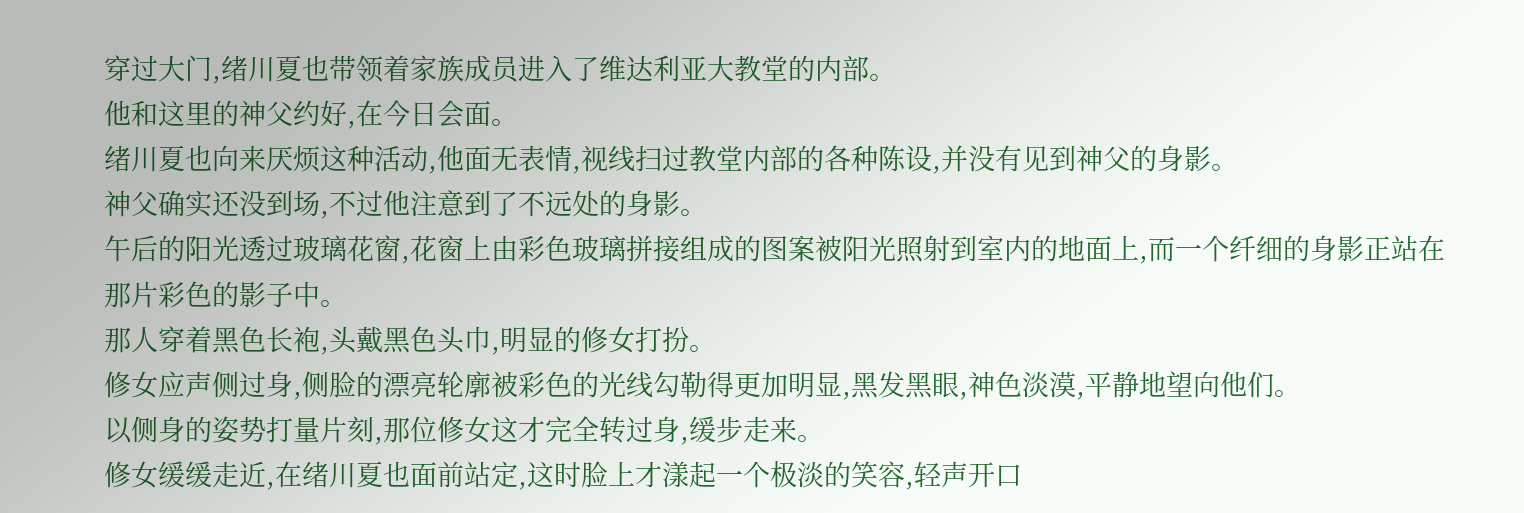穿过大门,绪川夏也带领着家族成员进入了维达利亚大教堂的内部。
他和这里的神父约好,在今日会面。
绪川夏也向来厌烦这种活动,他面无表情,视线扫过教堂内部的各种陈设,并没有见到神父的身影。
神父确实还没到场,不过他注意到了不远处的身影。
午后的阳光透过玻璃花窗,花窗上由彩色玻璃拼接组成的图案被阳光照射到室内的地面上,而一个纤细的身影正站在那片彩色的影子中。
那人穿着黑色长袍,头戴黑色头巾,明显的修女打扮。
修女应声侧过身,侧脸的漂亮轮廓被彩色的光线勾勒得更加明显,黑发黑眼,神色淡漠,平静地望向他们。
以侧身的姿势打量片刻,那位修女这才完全转过身,缓步走来。
修女缓缓走近,在绪川夏也面前站定,这时脸上才漾起一个极淡的笑容,轻声开口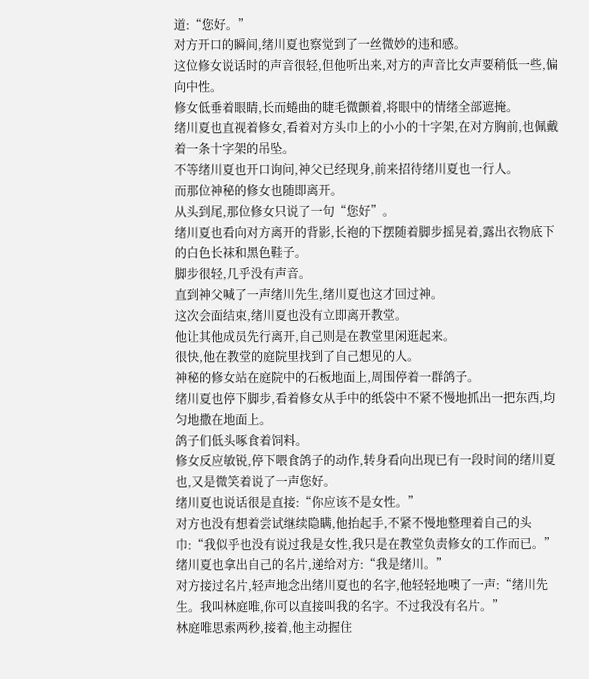道:“您好。”
对方开口的瞬间,绪川夏也察觉到了一丝微妙的违和感。
这位修女说话时的声音很轻,但他听出来,对方的声音比女声要稍低一些,偏向中性。
修女低垂着眼睛,长而蜷曲的睫毛微颤着,将眼中的情绪全部遮掩。
绪川夏也直视着修女,看着对方头巾上的小小的十字架,在对方胸前,也佩戴着一条十字架的吊坠。
不等绪川夏也开口询问,神父已经现身,前来招待绪川夏也一行人。
而那位神秘的修女也随即离开。
从头到尾,那位修女只说了一句“您好”。
绪川夏也看向对方离开的背影,长袍的下摆随着脚步摇晃着,露出衣物底下的白色长袜和黑色鞋子。
脚步很轻,几乎没有声音。
直到神父喊了一声绪川先生,绪川夏也这才回过神。
这次会面结束,绪川夏也没有立即离开教堂。
他让其他成员先行离开,自己则是在教堂里闲逛起来。
很快,他在教堂的庭院里找到了自己想见的人。
神秘的修女站在庭院中的石板地面上,周围停着一群鸽子。
绪川夏也停下脚步,看着修女从手中的纸袋中不紧不慢地抓出一把东西,均匀地撒在地面上。
鸽子们低头啄食着饲料。
修女反应敏锐,停下喂食鸽子的动作,转身看向出现已有一段时间的绪川夏也,又是微笑着说了一声您好。
绪川夏也说话很是直接:“你应该不是女性。”
对方也没有想着尝试继续隐瞒,他抬起手,不紧不慢地整理着自己的头巾:“我似乎也没有说过我是女性,我只是在教堂负责修女的工作而已。”
绪川夏也拿出自己的名片,递给对方:“我是绪川。”
对方接过名片,轻声地念出绪川夏也的名字,他轻轻地噢了一声:“绪川先生。我叫林庭唯,你可以直接叫我的名字。不过我没有名片。”
林庭唯思索两秒,接着,他主动握住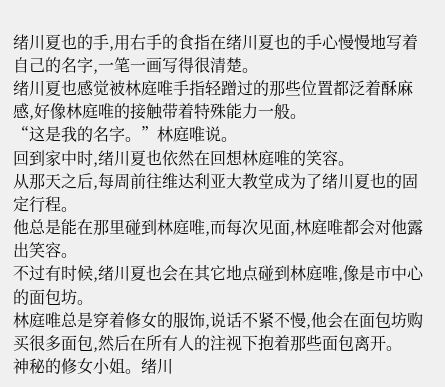绪川夏也的手,用右手的食指在绪川夏也的手心慢慢地写着自己的名字,一笔一画写得很清楚。
绪川夏也感觉被林庭唯手指轻蹭过的那些位置都泛着酥麻感,好像林庭唯的接触带着特殊能力一般。
“这是我的名字。”林庭唯说。
回到家中时,绪川夏也依然在回想林庭唯的笑容。
从那天之后,每周前往维达利亚大教堂成为了绪川夏也的固定行程。
他总是能在那里碰到林庭唯,而每次见面,林庭唯都会对他露出笑容。
不过有时候,绪川夏也会在其它地点碰到林庭唯,像是市中心的面包坊。
林庭唯总是穿着修女的服饰,说话不紧不慢,他会在面包坊购买很多面包,然后在所有人的注视下抱着那些面包离开。
神秘的修女小姐。绪川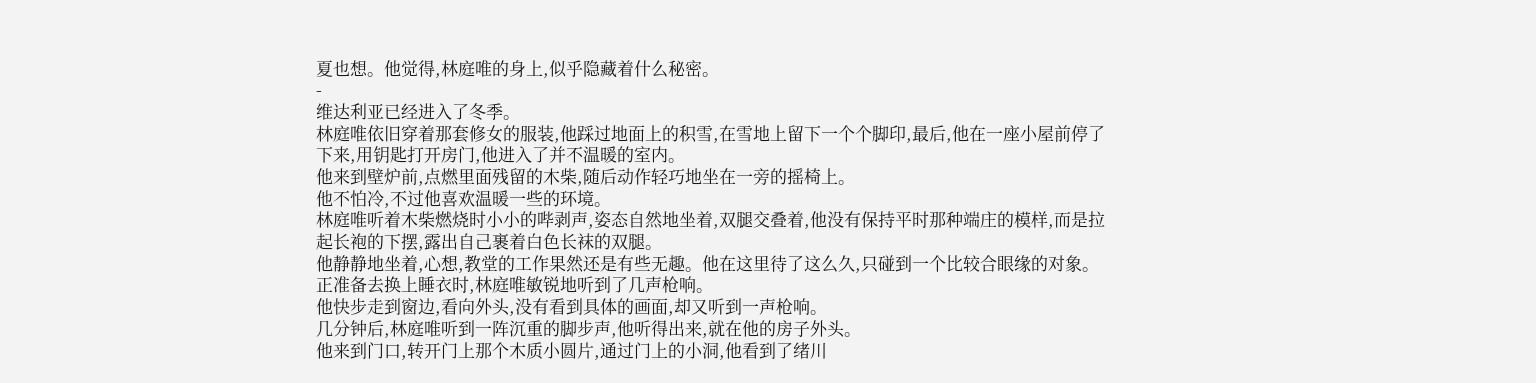夏也想。他觉得,林庭唯的身上,似乎隐藏着什么秘密。
-
维达利亚已经进入了冬季。
林庭唯依旧穿着那套修女的服装,他踩过地面上的积雪,在雪地上留下一个个脚印,最后,他在一座小屋前停了下来,用钥匙打开房门,他进入了并不温暖的室内。
他来到壁炉前,点燃里面残留的木柴,随后动作轻巧地坐在一旁的摇椅上。
他不怕冷,不过他喜欢温暖一些的环境。
林庭唯听着木柴燃烧时小小的哔剥声,姿态自然地坐着,双腿交叠着,他没有保持平时那种端庄的模样,而是拉起长袍的下摆,露出自己裹着白色长袜的双腿。
他静静地坐着,心想,教堂的工作果然还是有些无趣。他在这里待了这么久,只碰到一个比较合眼缘的对象。
正准备去换上睡衣时,林庭唯敏锐地听到了几声枪响。
他快步走到窗边,看向外头,没有看到具体的画面,却又听到一声枪响。
几分钟后,林庭唯听到一阵沉重的脚步声,他听得出来,就在他的房子外头。
他来到门口,转开门上那个木质小圆片,通过门上的小洞,他看到了绪川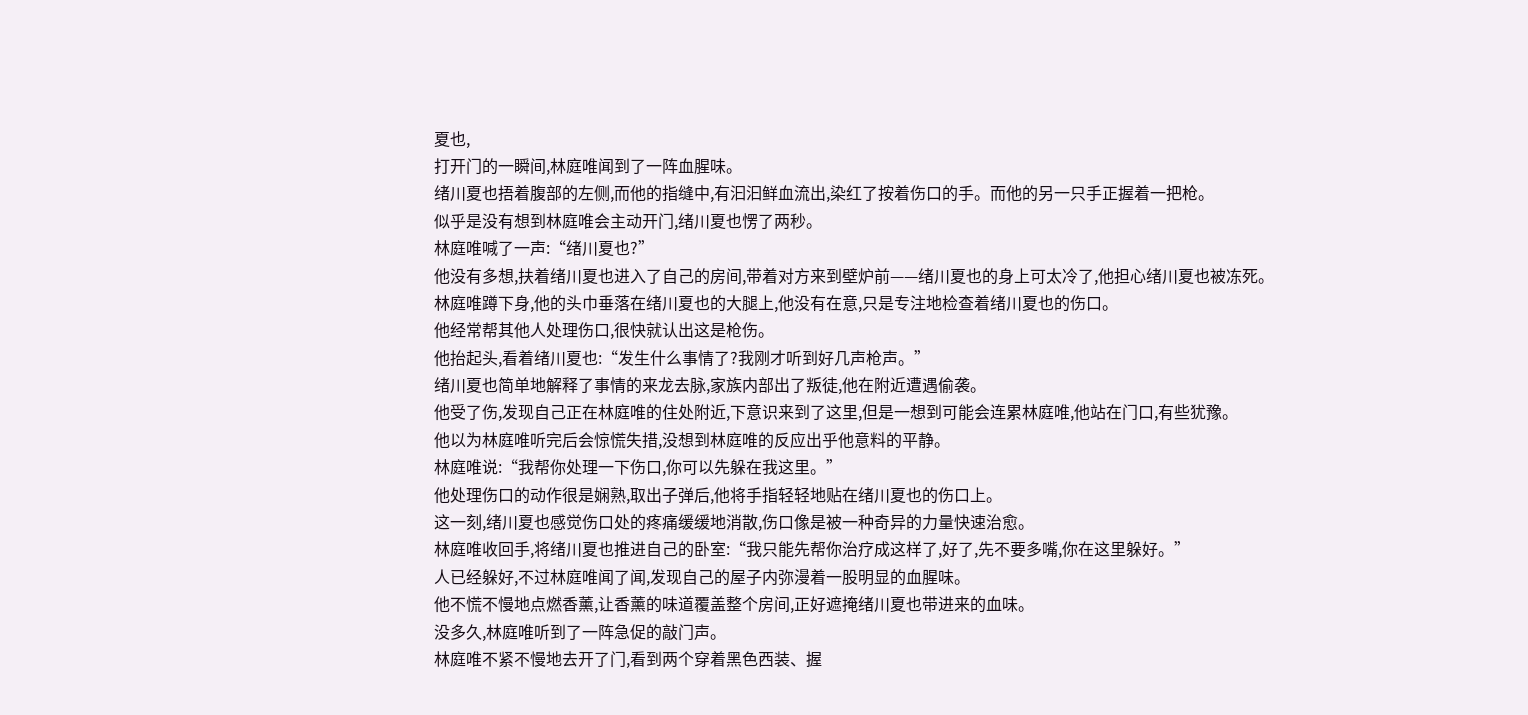夏也,
打开门的一瞬间,林庭唯闻到了一阵血腥味。
绪川夏也捂着腹部的左侧,而他的指缝中,有汩汩鲜血流出,染红了按着伤口的手。而他的另一只手正握着一把枪。
似乎是没有想到林庭唯会主动开门,绪川夏也愣了两秒。
林庭唯喊了一声:“绪川夏也?”
他没有多想,扶着绪川夏也进入了自己的房间,带着对方来到壁炉前——绪川夏也的身上可太冷了,他担心绪川夏也被冻死。
林庭唯蹲下身,他的头巾垂落在绪川夏也的大腿上,他没有在意,只是专注地检查着绪川夏也的伤口。
他经常帮其他人处理伤口,很快就认出这是枪伤。
他抬起头,看着绪川夏也:“发生什么事情了?我刚才听到好几声枪声。”
绪川夏也简单地解释了事情的来龙去脉,家族内部出了叛徒,他在附近遭遇偷袭。
他受了伤,发现自己正在林庭唯的住处附近,下意识来到了这里,但是一想到可能会连累林庭唯,他站在门口,有些犹豫。
他以为林庭唯听完后会惊慌失措,没想到林庭唯的反应出乎他意料的平静。
林庭唯说:“我帮你处理一下伤口,你可以先躲在我这里。”
他处理伤口的动作很是娴熟,取出子弹后,他将手指轻轻地贴在绪川夏也的伤口上。
这一刻,绪川夏也感觉伤口处的疼痛缓缓地消散,伤口像是被一种奇异的力量快速治愈。
林庭唯收回手,将绪川夏也推进自己的卧室:“我只能先帮你治疗成这样了,好了,先不要多嘴,你在这里躲好。”
人已经躲好,不过林庭唯闻了闻,发现自己的屋子内弥漫着一股明显的血腥味。
他不慌不慢地点燃香薰,让香薰的味道覆盖整个房间,正好遮掩绪川夏也带进来的血味。
没多久,林庭唯听到了一阵急促的敲门声。
林庭唯不紧不慢地去开了门,看到两个穿着黑色西装、握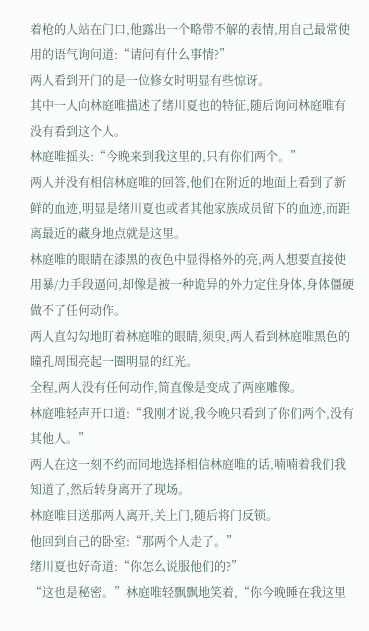着枪的人站在门口,他露出一个略带不解的表情,用自己最常使用的语气询问道:“请问有什么事情?”
两人看到开门的是一位修女时明显有些惊讶。
其中一人向林庭唯描述了绪川夏也的特征,随后询问林庭唯有没有看到这个人。
林庭唯摇头:“今晚来到我这里的,只有你们两个。”
两人并没有相信林庭唯的回答,他们在附近的地面上看到了新鲜的血迹,明显是绪川夏也或者其他家族成员留下的血迹,而距离最近的藏身地点就是这里。
林庭唯的眼睛在漆黑的夜色中显得格外的亮,两人想要直接使用暴/力手段逼问,却像是被一种诡异的外力定住身体,身体僵硬做不了任何动作。
两人直勾勾地盯着林庭唯的眼睛,须臾,两人看到林庭唯黑色的瞳孔周围亮起一圈明显的红光。
全程,两人没有任何动作,简直像是变成了两座雕像。
林庭唯轻声开口道:“我刚才说,我今晚只看到了你们两个,没有其他人。”
两人在这一刻不约而同地选择相信林庭唯的话,喃喃着我们我知道了,然后转身离开了现场。
林庭唯目送那两人离开,关上门,随后将门反锁。
他回到自己的卧室:“那两个人走了。”
绪川夏也好奇道:“你怎么说服他们的?”
“这也是秘密。”林庭唯轻飘飘地笑着,“你今晚睡在我这里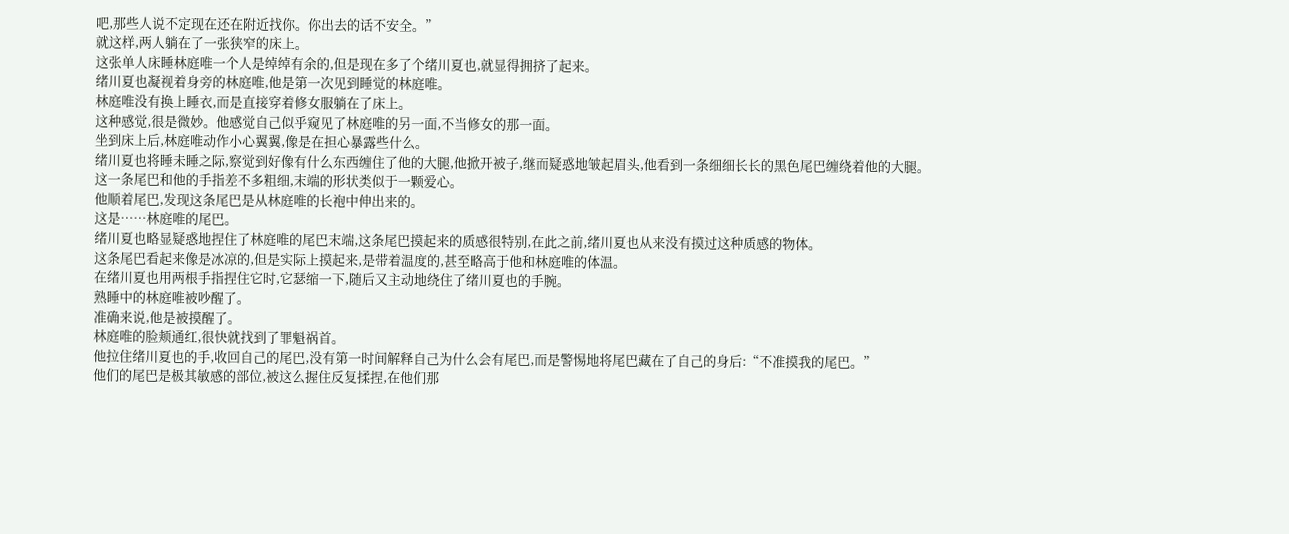吧,那些人说不定现在还在附近找你。你出去的话不安全。”
就这样,两人躺在了一张狭窄的床上。
这张单人床睡林庭唯一个人是绰绰有余的,但是现在多了个绪川夏也,就显得拥挤了起来。
绪川夏也凝视着身旁的林庭唯,他是第一次见到睡觉的林庭唯。
林庭唯没有换上睡衣,而是直接穿着修女服躺在了床上。
这种感觉,很是微妙。他感觉自己似乎窥见了林庭唯的另一面,不当修女的那一面。
坐到床上后,林庭唯动作小心翼翼,像是在担心暴露些什么。
绪川夏也将睡未睡之际,察觉到好像有什么东西缠住了他的大腿,他掀开被子,继而疑惑地皱起眉头,他看到一条细细长长的黑色尾巴缠绕着他的大腿。
这一条尾巴和他的手指差不多粗细,末端的形状类似于一颗爱心。
他顺着尾巴,发现这条尾巴是从林庭唯的长袍中伸出来的。
这是……林庭唯的尾巴。
绪川夏也略显疑惑地捏住了林庭唯的尾巴末端,这条尾巴摸起来的质感很特别,在此之前,绪川夏也从来没有摸过这种质感的物体。
这条尾巴看起来像是冰凉的,但是实际上摸起来,是带着温度的,甚至略高于他和林庭唯的体温。
在绪川夏也用两根手指捏住它时,它瑟缩一下,随后又主动地绕住了绪川夏也的手腕。
熟睡中的林庭唯被吵醒了。
准确来说,他是被摸醒了。
林庭唯的脸颊通红,很快就找到了罪魁祸首。
他拉住绪川夏也的手,收回自己的尾巴,没有第一时间解释自己为什么会有尾巴,而是警惕地将尾巴藏在了自己的身后:“不准摸我的尾巴。”
他们的尾巴是极其敏感的部位,被这么握住反复揉捏,在他们那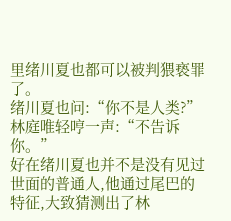里绪川夏也都可以被判猥亵罪了。
绪川夏也问:“你不是人类?”
林庭唯轻哼一声:“不告诉你。”
好在绪川夏也并不是没有见过世面的普通人,他通过尾巴的特征,大致猜测出了林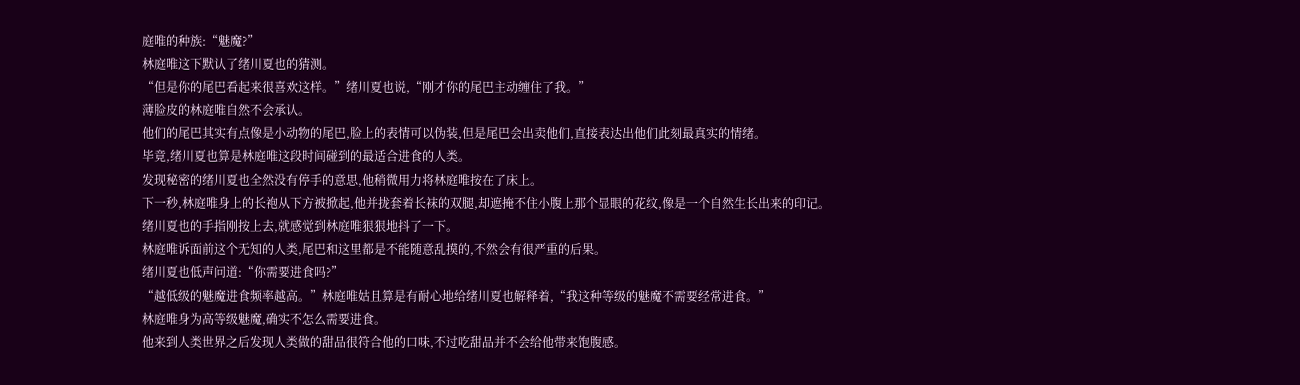庭唯的种族:“魅魔?”
林庭唯这下默认了绪川夏也的猜测。
“但是你的尾巴看起来很喜欢这样。”绪川夏也说,“刚才你的尾巴主动缠住了我。”
薄脸皮的林庭唯自然不会承认。
他们的尾巴其实有点像是小动物的尾巴,脸上的表情可以伪装,但是尾巴会出卖他们,直接表达出他们此刻最真实的情绪。
毕竟,绪川夏也算是林庭唯这段时间碰到的最适合进食的人类。
发现秘密的绪川夏也全然没有停手的意思,他稍微用力将林庭唯按在了床上。
下一秒,林庭唯身上的长袍从下方被掀起,他并拢套着长袜的双腿,却遮掩不住小腹上那个显眼的花纹,像是一个自然生长出来的印记。
绪川夏也的手指刚按上去,就感觉到林庭唯狠狠地抖了一下。
林庭唯诉面前这个无知的人类,尾巴和这里都是不能随意乱摸的,不然会有很严重的后果。
绪川夏也低声问道:“你需要进食吗?”
“越低级的魅魔进食频率越高。”林庭唯姑且算是有耐心地给绪川夏也解释着,“我这种等级的魅魔不需要经常进食。”
林庭唯身为高等级魅魔,确实不怎么需要进食。
他来到人类世界之后发现人类做的甜品很符合他的口味,不过吃甜品并不会给他带来饱腹感。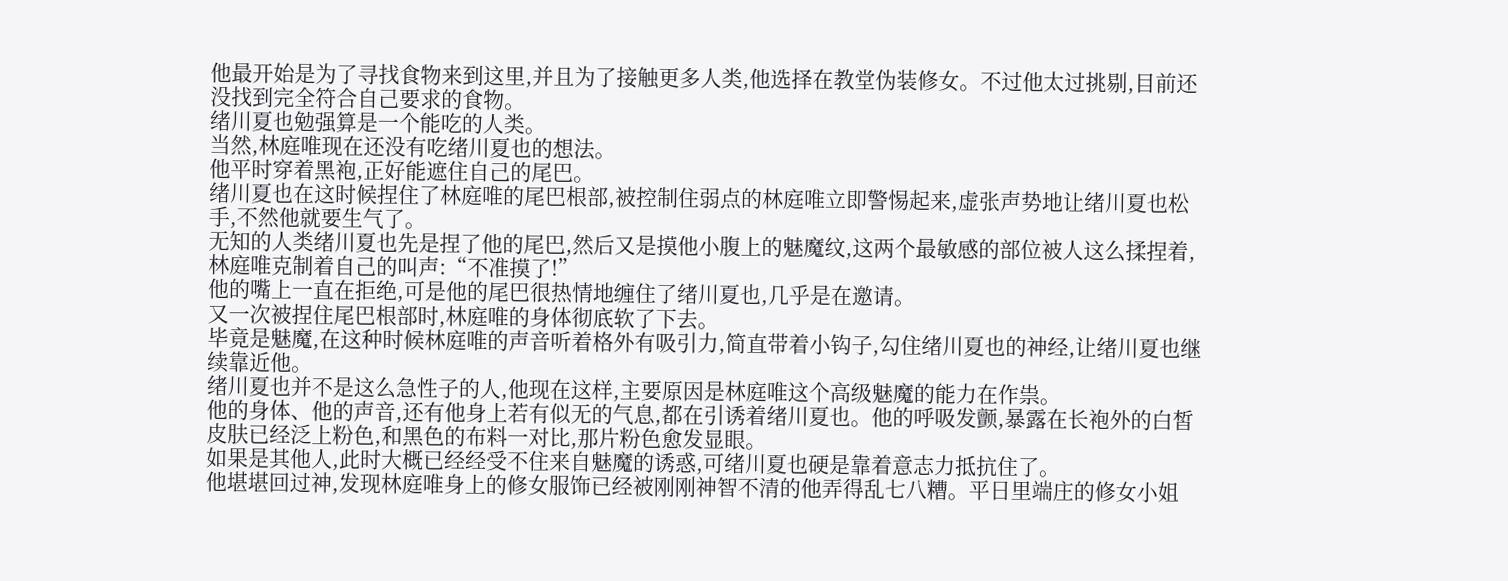他最开始是为了寻找食物来到这里,并且为了接触更多人类,他选择在教堂伪装修女。不过他太过挑剔,目前还没找到完全符合自己要求的食物。
绪川夏也勉强算是一个能吃的人类。
当然,林庭唯现在还没有吃绪川夏也的想法。
他平时穿着黑袍,正好能遮住自己的尾巴。
绪川夏也在这时候捏住了林庭唯的尾巴根部,被控制住弱点的林庭唯立即警惕起来,虚张声势地让绪川夏也松手,不然他就要生气了。
无知的人类绪川夏也先是捏了他的尾巴,然后又是摸他小腹上的魅魔纹,这两个最敏感的部位被人这么揉捏着,林庭唯克制着自己的叫声:“不准摸了!”
他的嘴上一直在拒绝,可是他的尾巴很热情地缠住了绪川夏也,几乎是在邀请。
又一次被捏住尾巴根部时,林庭唯的身体彻底软了下去。
毕竟是魅魔,在这种时候林庭唯的声音听着格外有吸引力,简直带着小钩子,勾住绪川夏也的神经,让绪川夏也继续靠近他。
绪川夏也并不是这么急性子的人,他现在这样,主要原因是林庭唯这个高级魅魔的能力在作祟。
他的身体、他的声音,还有他身上若有似无的气息,都在引诱着绪川夏也。他的呼吸发颤,暴露在长袍外的白皙皮肤已经泛上粉色,和黑色的布料一对比,那片粉色愈发显眼。
如果是其他人,此时大概已经经受不住来自魅魔的诱惑,可绪川夏也硬是靠着意志力抵抗住了。
他堪堪回过神,发现林庭唯身上的修女服饰已经被刚刚神智不清的他弄得乱七八糟。平日里端庄的修女小姐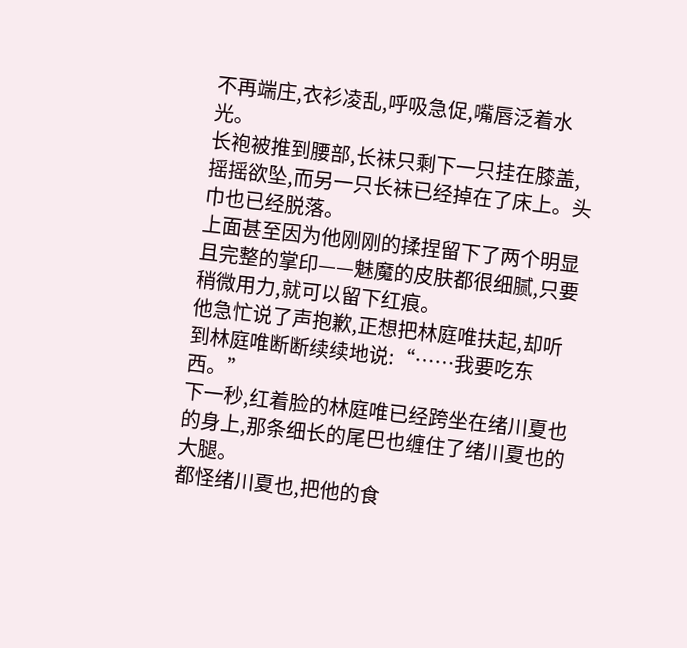不再端庄,衣衫凌乱,呼吸急促,嘴唇泛着水光。
长袍被推到腰部,长袜只剩下一只挂在膝盖,摇摇欲坠,而另一只长袜已经掉在了床上。头巾也已经脱落。
上面甚至因为他刚刚的揉捏留下了两个明显且完整的掌印——魅魔的皮肤都很细腻,只要稍微用力,就可以留下红痕。
他急忙说了声抱歉,正想把林庭唯扶起,却听到林庭唯断断续续地说:“……我要吃东西。”
下一秒,红着脸的林庭唯已经跨坐在绪川夏也的身上,那条细长的尾巴也缠住了绪川夏也的大腿。
都怪绪川夏也,把他的食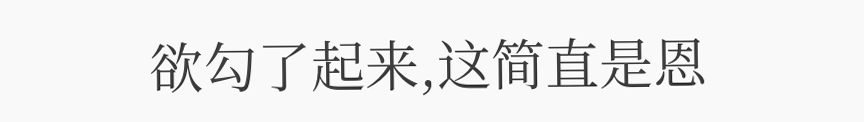欲勾了起来,这简直是恩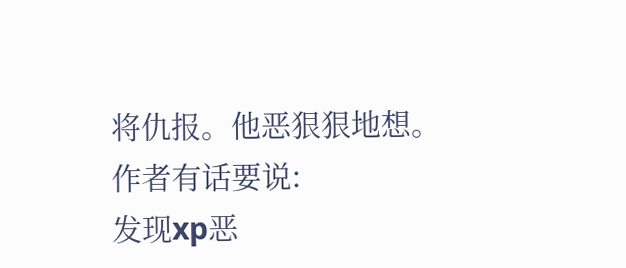将仇报。他恶狠狠地想。
作者有话要说:
发现xp恶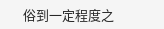俗到一定程度之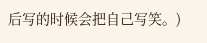后写的时候会把自己写笑。)